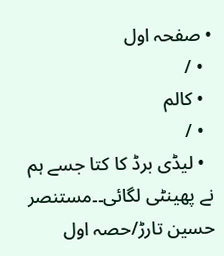• صفحہ اول
  • /
  • کالم
  • /
  • لیڈی برڈ کا کتا جسے ہم نے پھینٹی لگائی۔۔مستنصر حسین تارڑ/حصہ اول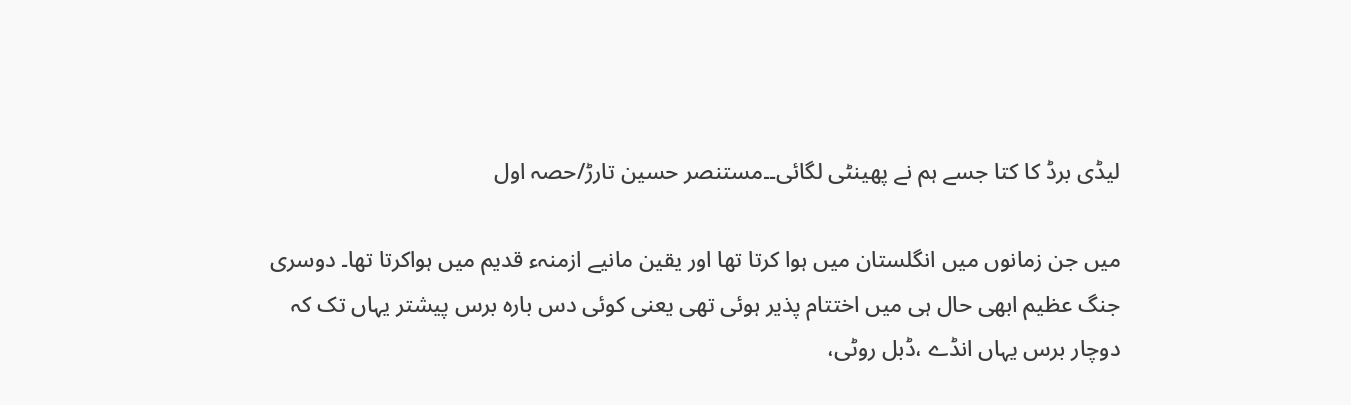لیڈی برڈ کا کتا جسے ہم نے پھینٹی لگائی۔۔مستنصر حسین تارڑ/حصہ اول

میں جن زمانوں میں انگلستان میں ہوا کرتا تھا اور یقین مانیے ازمنہء قدیم میں ہواکرتا تھا۔ دوسری جنگ عظیم ابھی حال ہی میں اختتام پذیر ہوئی تھی یعنی کوئی دس بارہ برس پیشتر یہاں تک کہ دوچار برس یہاں انڈے ،ڈبل روٹی،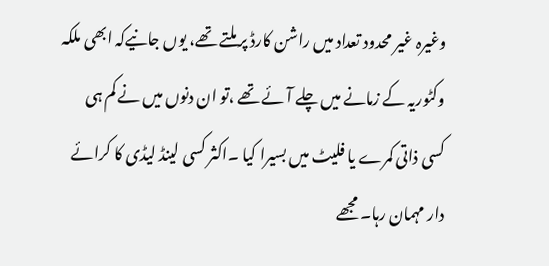وغیرہ غیر محدود تعداد میں راشن کارڈ پر ملتے تھے، یوں جانیےکہ ابھی ملکہ وکٹوریہ کے زمانے میں چلے آئے تھے ،تو ان دنوں میں نے کم ہی کسی ذاتی کمرے یا فلیٹ میں بسیرا کیا ۔اکثر کسی لینڈ لیڈی کا کرائے دار مہمان رہا۔ مجھے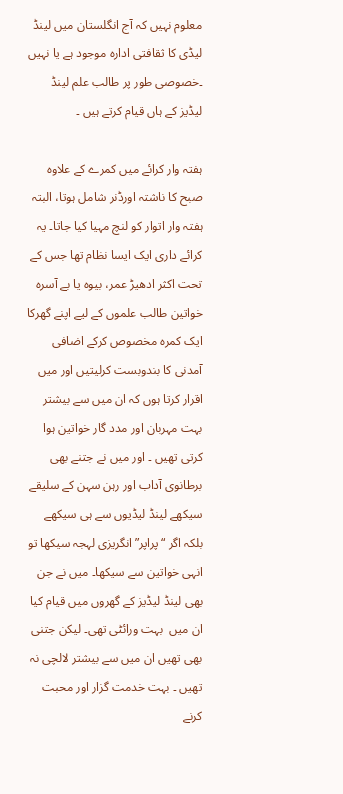معلوم نہیں کہ آج انگلستان میں لینڈ لیڈی کا ثقافتی ادارہ موجود ہے یا نہیں ۔خصوصی طور پر طالب علم لینڈ لیڈیز کے ہاں قیام کرتے ہیں ۔

ہفتہ وار کرائے میں کمرے کے علاوہ صبح کا ناشتہ اورڈنر شامل ہوتا، البتہ ہفتہ وار اتوار کو لنچ مہیا کیا جاتا۔ یہ کرائے داری ایک ایسا نظام تھا جس کے تحت اکثر ادھیڑ عمر، بیوہ یا بے آسرہ خواتین طالب علموں کے لیے اپنے گھرکا ایک کمرہ مخصوص کرکے اضافی آمدنی کا بندوبست کرلیتیں اور میں اقرار کرتا ہوں کہ ان میں سے بیشتر بہت مہربان اور مدد گار خواتین ہوا کرتی تھیں ۔ اور میں نے جتنے بھی برطانوی آداب اور رہن سہن کے سلیقے سیکھے لینڈ لیڈیوں سے ہی سیکھے بلکہ اگر “ پراپر” انگریزی لہجہ سیکھا تو انہی خواتین سے سیکھا۔ میں نے جن بھی لینڈ لیڈیز کے گھروں میں قیام کیا ان میں  بہت ورائٹی تھی۔ لیکن جتنی  بھی تھیں ان میں سے بیشتر لالچی نہ تھیں ۔ بہت خدمت گزار اور محبت کرنے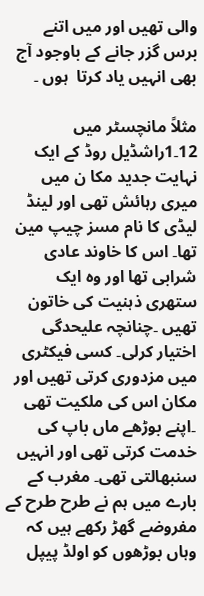والی تھیں اور میں اتنے  برس گزر جانے کے باوجود آج بھی انہیں یاد کرتا  ہوں ۔

مثلاً مانچسٹر میں 12۔1راشڈیل روڈ کے ایک نہایت جدید مکا ن میں میری رہائش تھی اور لینڈ لیڈی کا نام مسز چیپ مین تھا۔ اس کا خاوند عادی شرابی تھا اور وہ ایک ستھری ذہنیت کی خاتون تھیں ۔چنانچہ علیحدگی اختیار کرلی۔ کسی فیکٹری میں مزدوری کرتی تھیں اور مکان اس کی ملکیت تھی ۔اپنے بوڑھے ماں باپ کی خدمت کرتی تھی اور انہیں سنبھالتی تھی۔ مغرب کے بارے میں ہم نے طرح طرح کے مفروضے گھڑ رکھے ہیں کہ وہاں بوڑھوں کو اولڈ پیپل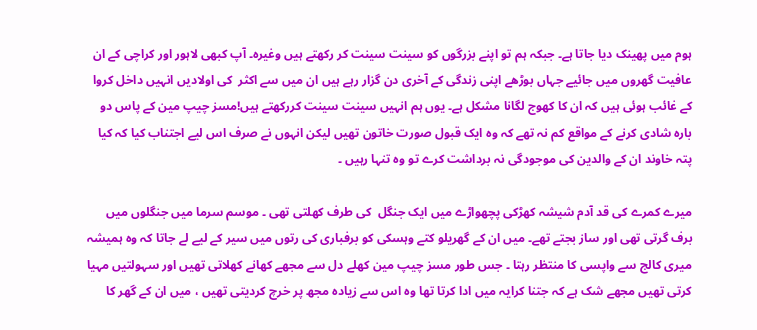ہوم میں پھینک دیا جاتا ہے۔ جبکہ ہم تو اپنے بزرگوں کو سینت سینت کر رکھتے ہیں وغیرہ۔ آپ کبھی لاہور اور کراچی کے ان عافیت گھروں میں جائیے جہاں بوڑھے اپنی زندگی کے آخری دن گزار رہے ہیں ان میں سے اکثر  کی اولادیں انہیں داخل کروا کے غائب ہوئی ہیں کہ ان کا کھوج لگانا مشکل ہے۔ یوں ہم انہیں سینت سینت کررکھتے ہیں!مسز چیپ مین کے پاس دو بارہ شادی کرنے کے مواقع کم نہ تھے کہ وہ ایک قبول صورت خاتون تھیں لیکن انہوں نے صرف اس لیے اجتناب کیا کہ کیا پتہ خاوند ان کے والدین کی موجودگی نہ برداشت کرے تو وہ تنہا رہیں ۔

میرے کمرے کی قد آدم شیشہ کھڑکی پچھواڑے میں ایک جنگل  کی طرف کھلتی تھی ۔ موسم سرما میں جنگلوں میں برف گرتی تھی اور ساز بجتے تھے۔ میں ان کے گھریلو کتے وہسکی کو برفباری کی رتوں میں سیر کے لیے لے جاتا کہ وہ ہمیشہ میری کالج سے واپسی کا منتظر رہتا ۔ جس طور مسز چیپ مین کھلے دل سے مجھے کھانے کھلاتی تھیں اور سہولتیں مہیا کرتی تھیں مجھے شک ہے کہ جتنا کرایہ میں ادا کرتا تھا وہ اس سے زیادہ مجھ پر خرچ کردیتی تھیں ، میں ان کے گھر کا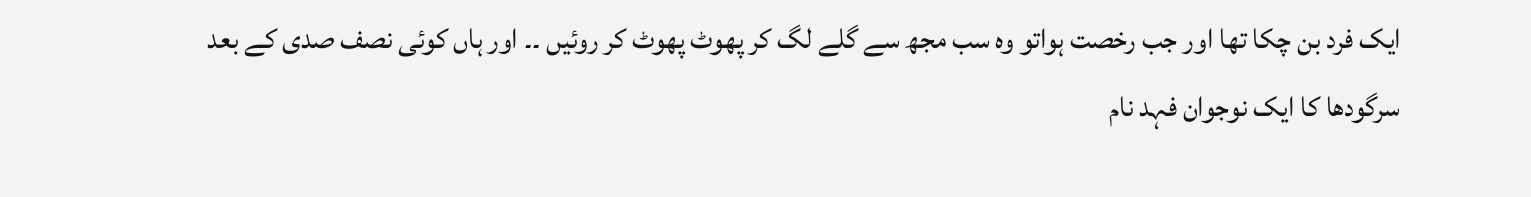ایک فرد بن چکا تھا اور جب رخصت ہواتو وہ سب مجھ سے گلے لگ کر پھوٹ پھوٹ کر روئیں ۔۔ اور ہاں کوئی نصف صدی کے بعد سرگودھا کا ایک نوجوان فہد نام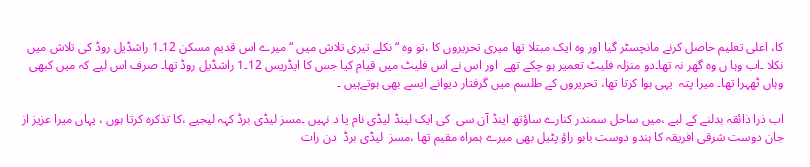کا، اعلی تعلیم حاصل کرنے مانچسٹر گیا اور وہ ایک مبتلا تھا میری تحریروں کا ،تو وہ “نکلے تیری تلاش میں “ میرے اس قدیم مسکن 12۔1 راشڈیل روڈ کی تلاش میں نکلا ۔اب وہا ں وہ گھر نہ تھا۔دو منزلہ فلیٹ تعمیر ہو چکے تھے  اور اس نے اس فلیٹ میں قیام کیا جس کا ایڈریس 12۔1 راشڈیل روڈ تھا۔ صرف اس لیے کہ میں کبھی وہاں ٹھہرا تھا۔ میرا پتہ  یہی ہوا کرتا تھا، تحریروں کے طلسم میں گرفتار دیوانے ایسے بھی ہوتےہیں ۔

اب ذرا ذائقہ بدلنے کے لیے ،میں ساحل سمندر کنارے ساؤتھ اینڈ آن سی  کی ایک لینڈ لیڈی نام یا د نہیں ۔مسز لیڈی برڈ کہہ لیجیے ،کا تذکرہ کرتا ہوں ، یہاں میرا عزیز از جان دوست شرقی افریقہ کا ہندو دوست بابو راؤ پٹیل بھی میرے ہمراہ مقیم تھا ،مسز  لیڈی برڈ  دن رات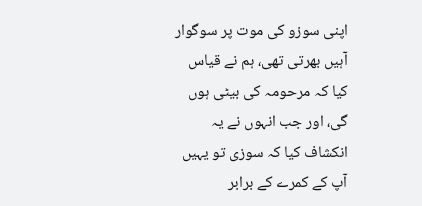اپنی سوزو کی موت پر سوگوار آہیں بھرتی تھی، ہم نے قیاس کیا کہ مرحومہ کی بیٹی ہوں گی، اور جب انہوں نے یہ انکشاف کیا کہ سوزی تو یہیں آپ کے کمرے کے برابر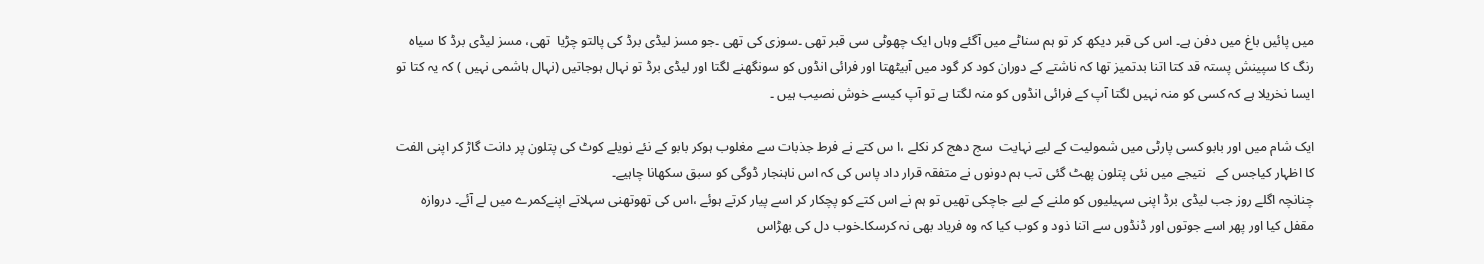میں پائیں باغ میں دفن ہے۔ اس کی قبر دیکھ کر تو ہم سناٹے میں آگئے وہاں ایک چھوٹی سی قبر تھی ۔سوزی کی تھی ۔جو مسز لیڈی برڈ کی پالتو چڑیا  تھی، مسز لیڈی برڈ کا سیاہ رنگ کا سپینش پستہ قد کتا اتنا بدتمیز تھا کہ ناشتے کے دوران کود کر گود میں آبیٹھتا اور فرائی انڈوں کو سونگھنے لگتا اور لیڈی برڈ تو نہال ہوجاتیں (نہال ہاشمی نہیں ) کہ یہ کتا تو ایسا نخریلا ہے کہ کسی کو منہ نہیں لگتا آپ کے فرائی انڈوں کو منہ لگتا ہے تو آپ کیسے خوش نصیب ہیں ۔

ایک شام میں اور بابو کسی پارٹی میں شمولیت کے لیے نہایت  سج دھج کر نکلے ،ا س کتے نے فرط جذبات سے مغلوب ہوکر بابو کے نئے نویلے کوٹ کی پتلون پر دانت گاڑ کر اپنی الفت کا اظہار کیاجس کے   نتیجے میں نئی پتلون پھٹ گئی تب ہم دونوں نے متفقہ قرار داد پاس کی کہ اس ناہنجار ڈوگی کو سبق سکھانا چاہیے۔
چنانچہ اگلے روز جب لیڈی برڈ اپنی سہیلیوں کو ملنے کے لیے جاچکی تھیں تو ہم نے اس کتے کو پچکار کر اسے پیار کرتے ہوئے ،اس کی تھوتھنی سہلاتے اپنےکمرے میں لے آئے۔ دروازہ مقفل کیا اور پھر اسے جوتوں اور ڈنڈوں سے اتنا ذود و کوب کیا کہ وہ فریاد بھی نہ کرسکا۔خوب دل کی بھڑاس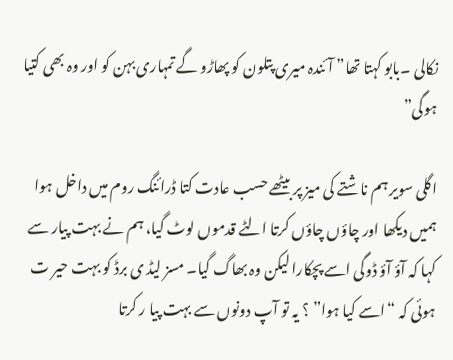نکالی ۔بابو کہتا تھا” آئندہ میری پتلون کو پھاڑو گے تمہاری بہن کو اور وہ بھی کتیا ہوگی”

اگلی سویر ہم ناشتے کی میز پر بیٹھے حسب عادت کتا ڈرائنگ روم میں داخل ہوا ہمیں دیکھا اور چاؤں چاؤں کرتا الٹے قدموں لوٹ گیا، ہم نے بہت پیار سے کہا کہ آؤ آؤ ڈوگی اسے پچکارا لیکن وہ بھاگ گیا۔ مسز لیڈ ی برڈ کو بہت حیر ت ہوئی کہ “اسے کیا ہوا” ؟ یہ تو آپ دونوں سے بہت پیا ر کرتا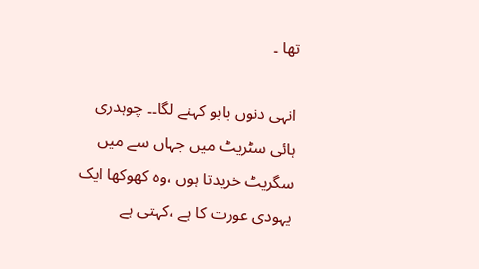تھا ۔

انہی دنوں بابو کہنے لگا۔۔ چوہدری ہائی سٹریٹ میں جہاں سے میں سگریٹ خریدتا ہوں ،وہ کھوکھا ایک یہودی عورت کا ہے ،کہتی ہے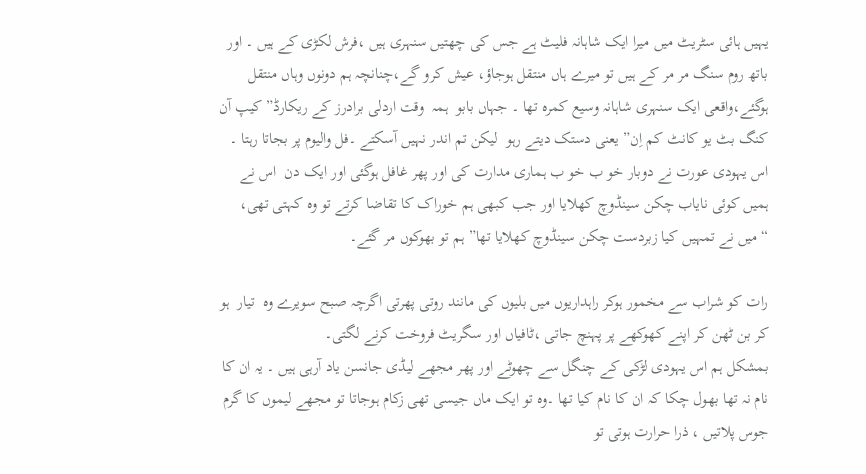یہیں ہائی سٹریٹ میں میرا ایک شاہانہ فلیٹ ہے جس کی چھتیں سنہری ہیں ،فرش لکڑی کے ہیں ۔ اور باتھ روم سنگ مر مر کے ہیں تو میرے ہاں منتقل ہوجاؤ، عیش کرو گے،چنانچہ ہم دونوں وہاں منتقل ہوگئے،واقعی ایک سنہری شاہانہ وسیع کمرہ تھا ۔ جہاں بابو  ہمہ  وقت اردلی برادرز کے ریکارڈ” کیپ آن کنگ بٹ یو کانٹ کم اِن” یعنی دستک دیتے رہو  لیکن تم اندر نہیں آسکتے ۔فل والیوم پر بجاتا رہتا ۔ اس یہودی عورت نے دوبار خو ب خو ب ہماری مدارت کی اور پھر غافل ہوگئی اور ایک دن  اس نے ہمیں کوئی نایاب چکن سینڈوچ کھلایا اور جب کبھی ہم خوراک کا تقاضا کرتے تو وہ کہتی تھی، “میں نے تمہیں کیا زبردست چکن سینڈوچ کھلایا تھا” ہم تو بھوکوں مر گئے۔

رات کو شراب سے مخمور ہوکر راہداریوں میں بلیوں کی مانند روتی پھرتی اگرچہ صبح سویرے وہ  تیار  ہو کر بن ٹھن کر اپنے کھوکھے پر پہنچ جاتی ،ٹافیاں اور سگریٹ فروخت کرنے لگتی۔
بمشکل ہم اس یہودی لڑکی کے چنگل سے چھوٹے اور پھر مجھے لیڈی جانسن یاد آرہی ہیں ۔ یہ ان کا نام نہ تھا بھول چکا کہ ان کا نام کیا تھا ۔وہ تو ایک ماں جیسی تھی زکام ہوجاتا تو مجھے لیموں کا گرم جوس پلاتیں ، ذرا حرارت ہوتی تو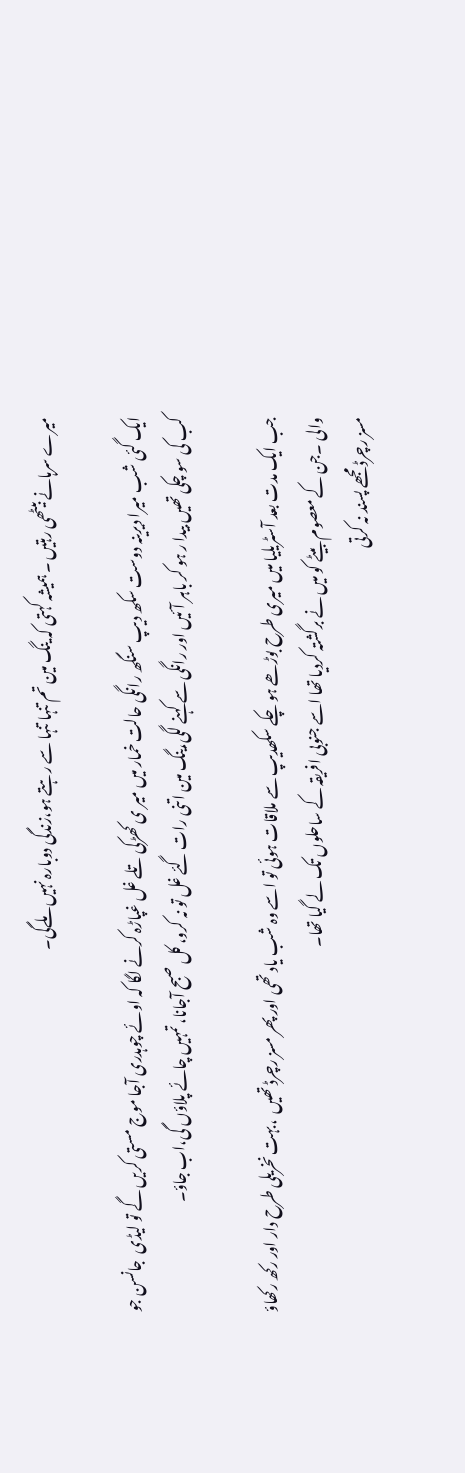میرے سرہانے بیٹھی رہتیں ۔ ہمیشہ کہتی کہ ینگ مین تم تنہا تنہا سے رہتے ہو،زندگی دوبارہ نہیں ملےگی۔

ایک گئی شب میرا دیرینہ دوست سکھ دیپ سنگھ رانگی حالت خمار میں میر ی کھڑکی تلے غل غپاڑہ کرنے لگا کہ اوئے چوہدری آجا موج مستی کریں گے تو لیڈی  جانسن جو کب کی سو چکی تھیں بیدا ر ہو کر باہر آئیں اور رانگی سے کہنے لگی،ینگ مین اتنی رات گئے غل تو نہ کرو، کل صبح آجانا، تمہیں چائے پلاؤں گی،اب جاؤ۔

جب ایک مدت بعد آسٹریلیا میں میری طرح بوڑھے ہو چکے سکھدیپ سے ملاقات ہوئی تو اسے وہ شب یاد تھی اور پھر مسز رچرڈ تھیں  ،بہت نخریلی طرح دار اور رکھ رکھاؤ والی ۔جن کے معصوم بیٹے کو میں نے برگشتہ کردیا تھا اسے جنوبی افریقہ کے ساحلوں تک لے گیا تھا۔
مسز رچرڈ مجھے پسند نہ کرتی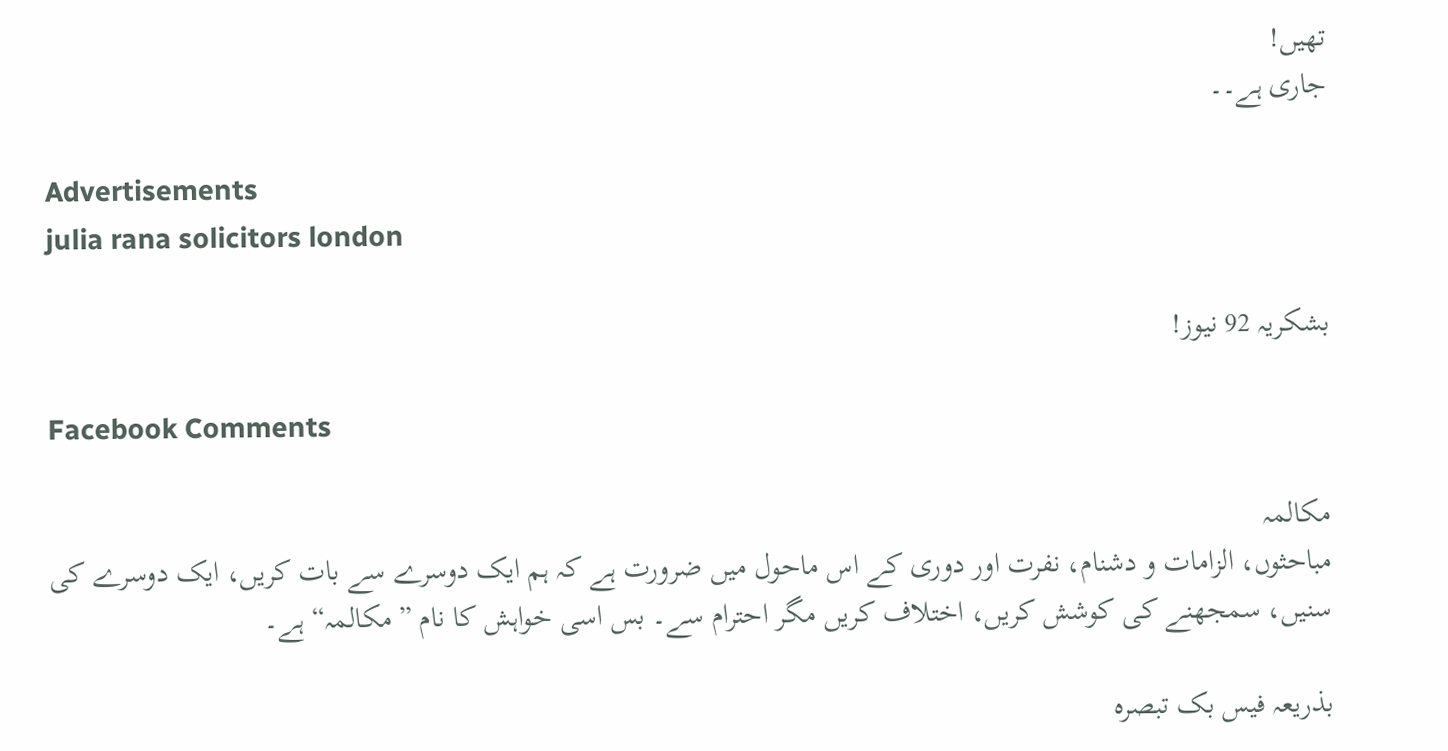تھیں!
جاری ہے۔۔

Advertisements
julia rana solicitors london

بشکریہ 92 نیوز!

Facebook Comments

مکالمہ
مباحثوں، الزامات و دشنام، نفرت اور دوری کے اس ماحول میں ضرورت ہے کہ ہم ایک دوسرے سے بات کریں، ایک دوسرے کی سنیں، سمجھنے کی کوشش کریں، اختلاف کریں مگر احترام سے۔ بس اسی خواہش کا نام ”مکالمہ“ ہے۔

بذریعہ فیس بک تبصرہ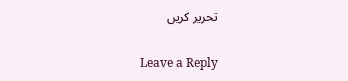تحریر کریں

Leave a Reply